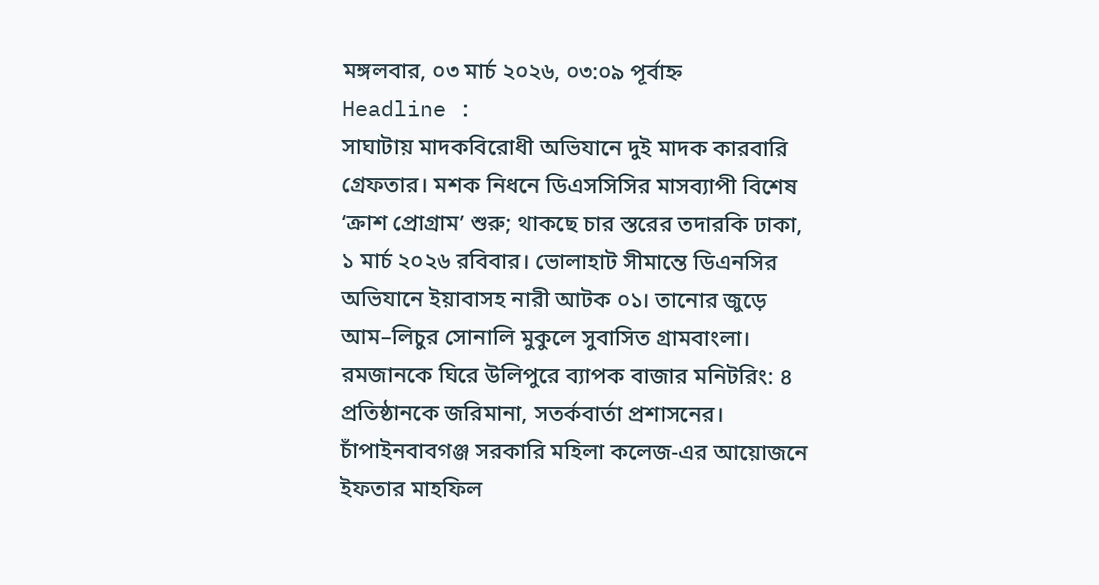মঙ্গলবার, ০৩ মার্চ ২০২৬, ০৩:০৯ পূর্বাহ্ন
Headline :
সাঘাটায় মাদকবিরোধী অভিযানে দুই মাদক কারবারি গ্রেফতার। মশক নিধনে ডিএসসিসির মাসব্যাপী বিশেষ ‘ক্রাশ প্রোগ্রাম’ শুরু; থাকছে চার স্তরের তদারকি ঢাকা, ১ মার্চ ২০২৬ রবিবার। ভোলাহাট সীমান্তে ডিএনসির অভিযানে ইয়াবাসহ নারী আটক ০১। তানোর জুড়ে আম–লিচুর সোনালি মুকুলে সুবাসিত গ্রামবাংলা। রমজানকে ঘিরে উলিপুরে ব্যাপক বাজার মনিটরিং: ৪ প্রতিষ্ঠানকে জরিমানা, সতর্কবার্তা প্রশাসনের। চাঁপাইনবাবগঞ্জ সরকারি মহিলা কলেজ-এর আয়োজনে ইফতার মাহফিল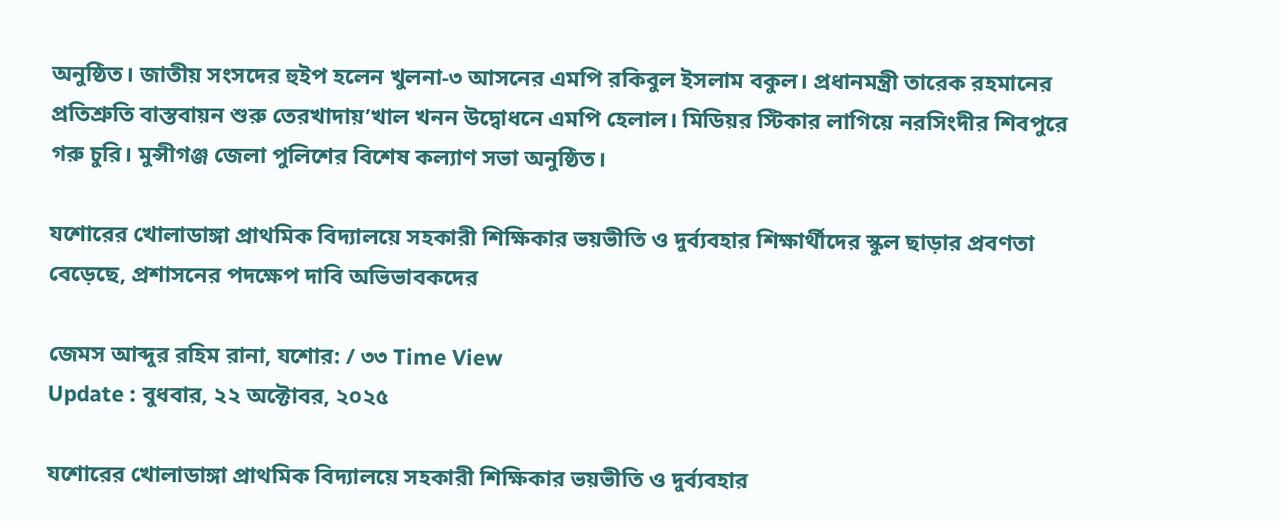অনুষ্ঠিত। জাতীয় সংসদের হুইপ হলেন খুলনা-৩ আসনের এমপি রকিবুল ইসলাম বকুল। প্রধানমন্ত্রী তারেক রহমানের প্রতিশ্রুতি বাস্তবায়ন শুরু তেরখাদায়’খাল খনন উদ্বোধনে এমপি হেলাল। মিডিয়র স্টিকার লাগিয়ে নরসিংদীর শিবপুরে গরু চুরি। মুন্সীগঞ্জ জেলা পুলিশের বিশেষ কল্যাণ সভা অনুষ্ঠিত।

যশোরের খোলাডাঙ্গা প্রাথমিক বিদ্যালয়ে সহকারী শিক্ষিকার ভয়ভীতি ও দুর্ব্যবহার শিক্ষার্থীদের স্কুল ছাড়ার প্রবণতা বেড়েছে, প্রশাসনের পদক্ষেপ দাবি অভিভাবকদের

জেমস আব্দুর রহিম রানা, যশোর: / ৩৩ Time View
Update : বুধবার, ২২ অক্টোবর, ২০২৫

যশোরের খোলাডাঙ্গা প্রাথমিক বিদ্যালয়ে সহকারী শিক্ষিকার ভয়ভীতি ও দুর্ব্যবহার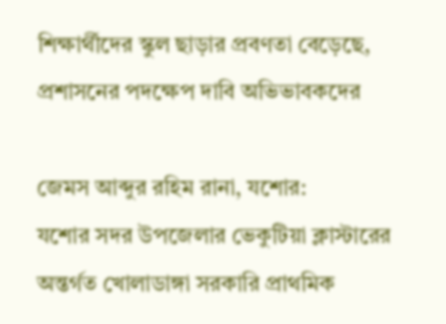শিক্ষার্থীদের স্কুল ছাড়ার প্রবণতা বেড়েছে, প্রশাসনের পদক্ষেপ দাবি অভিভাবকদের

জেমস আব্দুর রহিম রানা, যশোর:
যশোর সদর উপজেলার ভেকুটিয়া ক্লাস্টারের অন্তর্গত খোলাডাঙ্গা সরকারি প্রাথমিক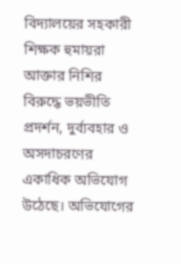বিদ্যালয়ের সহকারী শিক্ষক হুমায়রা আক্তার নিশির বিরুদ্ধে ভয়ভীতি প্রদর্শন, দুর্ব্যবহার ও অসদাচরণের একাধিক অভিযোগ উঠেছে। অভিযোগের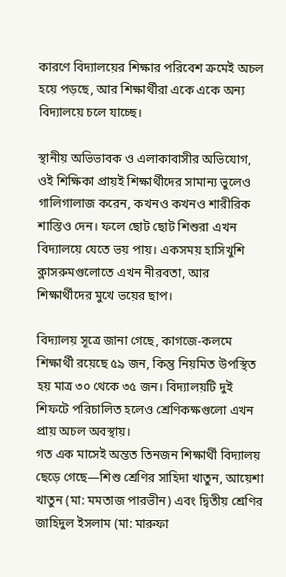কারণে বিদ্যালয়ের শিক্ষার পরিবেশ ক্রমেই অচল হয়ে পড়ছে, আর শিক্ষার্থীরা একে একে অন্য বিদ্যালয়ে চলে যাচ্ছে।

স্থানীয় অভিভাবক ও এলাকাবাসীর অভিযোগ, ওই শিক্ষিকা প্রায়ই শিক্ষার্থীদের সামান্য ভুলেও গালিগালাজ করেন, কখনও কখনও শারীরিক শাস্তিও দেন। ফলে ছোট ছোট শিশুরা এখন বিদ্যালয়ে যেতে ভয় পায়। একসময় হাসিখুশি ক্লাসরুমগুলোতে এখন নীরবতা, আর শিক্ষার্থীদের মুখে ভয়ের ছাপ।

বিদ্যালয় সূত্রে জানা গেছে, কাগজে-কলমে শিক্ষার্থী রয়েছে ৫৯ জন, কিন্তু নিয়মিত উপস্থিত হয় মাত্র ৩০ থেকে ৩৫ জন। বিদ্যালয়টি দুই শিফটে পরিচালিত হলেও শ্রেণিকক্ষগুলো এখন প্রায় অচল অবস্থায়।
গত এক মাসেই অন্তত তিনজন শিক্ষার্থী বিদ্যালয় ছেড়ে গেছে—শিশু শ্রেণির সাহিদা খাতুন, আয়েশা খাতুন (মা: মমতাজ পারভীন) এবং দ্বিতীয় শ্রেণির জাহিদুল ইসলাম (মা: মারুফা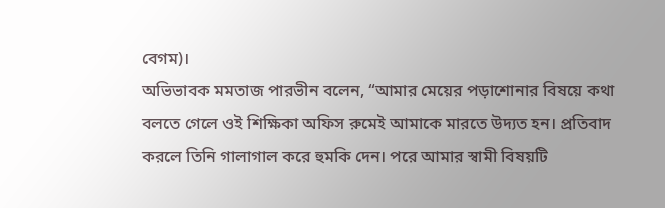বেগম)।
অভিভাবক মমতাজ পারভীন বলেন, “আমার মেয়ের পড়াশোনার বিষয়ে কথা বলতে গেলে ওই শিক্ষিকা অফিস রুমেই আমাকে মারতে উদ্যত হন। প্রতিবাদ করলে তিনি গালাগাল করে হুমকি দেন। পরে আমার স্বামী বিষয়টি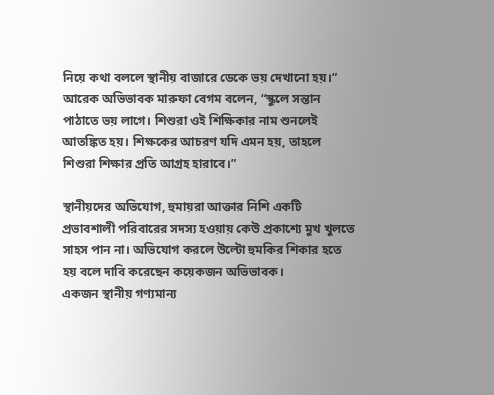নিয়ে কথা বললে স্থানীয় বাজারে ডেকে ভয় দেখানো হয়।”
আরেক অভিভাবক মারুফা বেগম বলেন, “স্কুলে সন্তান পাঠাতে ভয় লাগে। শিশুরা ওই শিক্ষিকার নাম শুনলেই আতঙ্কিত হয়। শিক্ষকের আচরণ যদি এমন হয়, তাহলে শিশুরা শিক্ষার প্রতি আগ্রহ হারাবে।”

স্থানীয়দের অভিযোগ, হুমায়রা আক্তার নিশি একটি প্রভাবশালী পরিবারের সদস্য হওয়ায় কেউ প্রকাশ্যে মুখ খুলতে সাহস পান না। অভিযোগ করলে উল্টো হুমকির শিকার হতে হয় বলে দাবি করেছেন কয়েকজন অভিভাবক।
একজন স্থানীয় গণ্যমান্য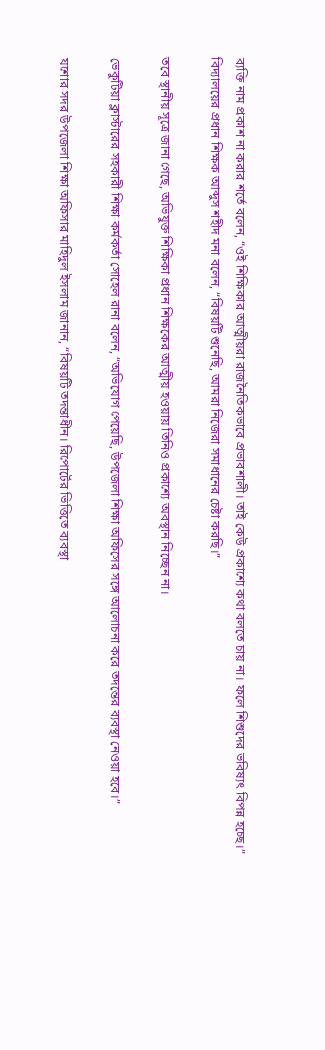ব্যক্তি নাম প্রকাশ না করার শর্তে বলেন, “ওই শিক্ষিকার আত্মীয়রা রাজনৈতিকভাবে প্রভাবশালী। তাই কেউ প্রকাশ্যে কথা বলতে চায় না। ফলে শিশুদের ভবিষ্যৎ বিপন্ন হচ্ছে।”
বিদ্যালয়ের প্রধান শিক্ষক আব্দুস শহীদ মনা বলেন, “বিষয়টি শুনেছি, আমরা নিজেরা সমাধানের চেষ্টা করছি।”

তবে স্থানীয় সূত্রে জানা গেছে, অভিযুক্ত শিক্ষিকা প্রধান শিক্ষকের আত্মীয় হওয়ায় তিনিও প্রকাশ্যে অবস্থান নিচ্ছেন না।

ভেকুটিয়া ক্লাস্টারের সহকারী শিক্ষা কর্মকর্তা সোহেল রানা বলেন, “অভিযোগ পেয়েছি, উপজেলা শিক্ষা অফিসের সঙ্গে আলোচনা করে তদন্তের ব্যবস্থা নেওয়া হবে।”

যশোর সদর উপজেলা শিক্ষা অফিসার মাহিদুল ইসলাম জানান, “বিষয়টি তদন্তাধীন। রিপোর্টের ভিত্তিতে ব্যবস্থা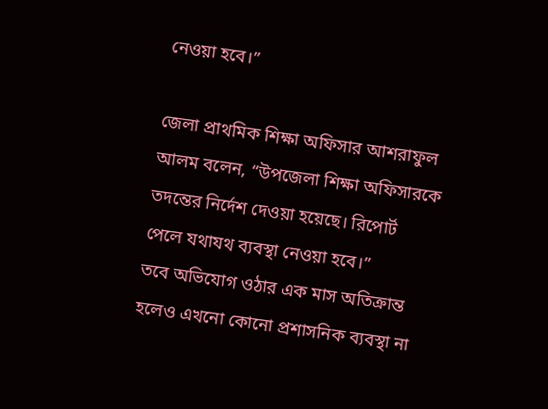নেওয়া হবে।”

জেলা প্রাথমিক শিক্ষা অফিসার আশরাফুল আলম বলেন, “উপজেলা শিক্ষা অফিসারকে তদন্তের নির্দেশ দেওয়া হয়েছে। রিপোর্ট পেলে যথাযথ ব্যবস্থা নেওয়া হবে।”
তবে অভিযোগ ওঠার এক মাস অতিক্রান্ত হলেও এখনো কোনো প্রশাসনিক ব্যবস্থা না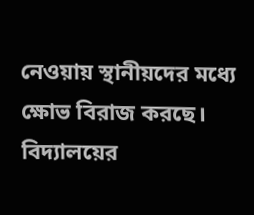নেওয়ায় স্থানীয়দের মধ্যে ক্ষোভ বিরাজ করছে।
বিদ্যালয়ের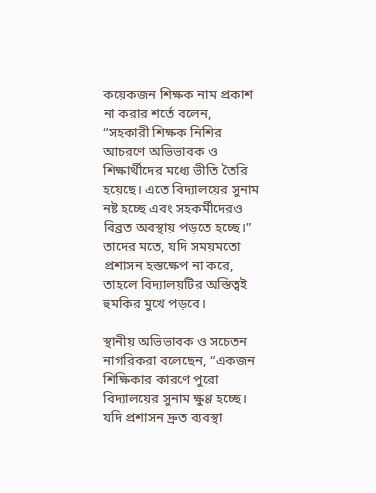কয়েকজন শিক্ষক নাম প্রকাশ না করার শর্তে বলেন, “সহকারী শিক্ষক নিশির আচরণে অভিভাবক ও শিক্ষার্থীদের মধ্যে ভীতি তৈরি হয়েছে। এতে বিদ্যালয়ের সুনাম নষ্ট হচ্ছে এবং সহকর্মীদেরও বিব্রত অবস্থায় পড়তে হচ্ছে।”
তাদের মতে, যদি সময়মতো প্রশাসন হস্তক্ষেপ না করে, তাহলে বিদ্যালয়টির অস্তিত্বই হুমকির মুখে পড়বে।

স্থানীয় অভিভাবক ও সচেতন নাগরিকরা বলেছেন, “একজন শিক্ষিকার কারণে পুরো বিদ্যালয়ের সুনাম ক্ষুণ্ণ হচ্ছে। যদি প্রশাসন দ্রুত ব্যবস্থা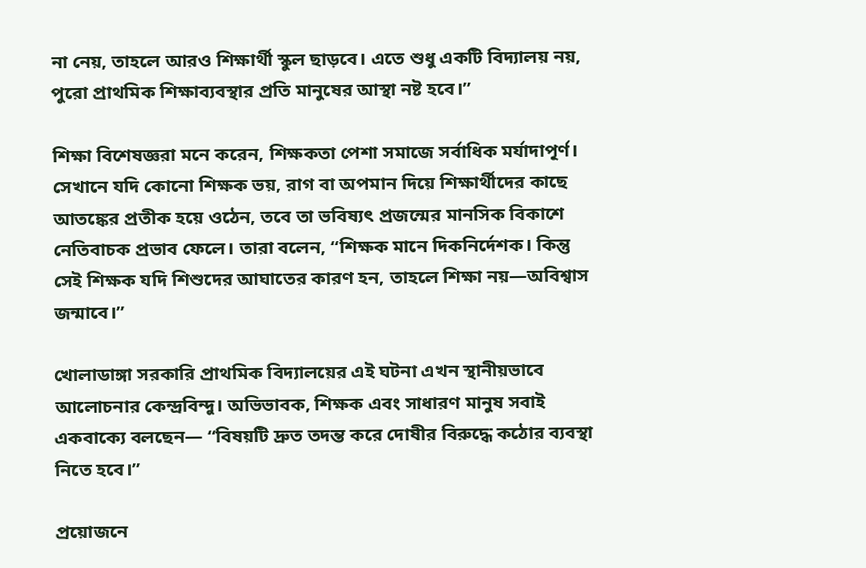না নেয়, তাহলে আরও শিক্ষার্থী স্কুল ছাড়বে। এতে শুধু একটি বিদ্যালয় নয়, পুরো প্রাথমিক শিক্ষাব্যবস্থার প্রতি মানুষের আস্থা নষ্ট হবে।”

শিক্ষা বিশেষজ্ঞরা মনে করেন, শিক্ষকতা পেশা সমাজে সর্বাধিক মর্যাদাপূর্ণ। সেখানে যদি কোনো শিক্ষক ভয়, রাগ বা অপমান দিয়ে শিক্ষার্থীদের কাছে আতঙ্কের প্রতীক হয়ে ওঠেন, তবে তা ভবিষ্যৎ প্রজন্মের মানসিক বিকাশে নেতিবাচক প্রভাব ফেলে। তারা বলেন, “শিক্ষক মানে দিকনির্দেশক। কিন্তু সেই শিক্ষক যদি শিশুদের আঘাতের কারণ হন, তাহলে শিক্ষা নয়—অবিশ্বাস জন্মাবে।”

খোলাডাঙ্গা সরকারি প্রাথমিক বিদ্যালয়ের এই ঘটনা এখন স্থানীয়ভাবে আলোচনার কেন্দ্রবিন্দু। অভিভাবক, শিক্ষক এবং সাধারণ মানুষ সবাই একবাক্যে বলছেন— “বিষয়টি দ্রুত তদন্ত করে দোষীর বিরুদ্ধে কঠোর ব্যবস্থা নিতে হবে।”

প্রয়োজনে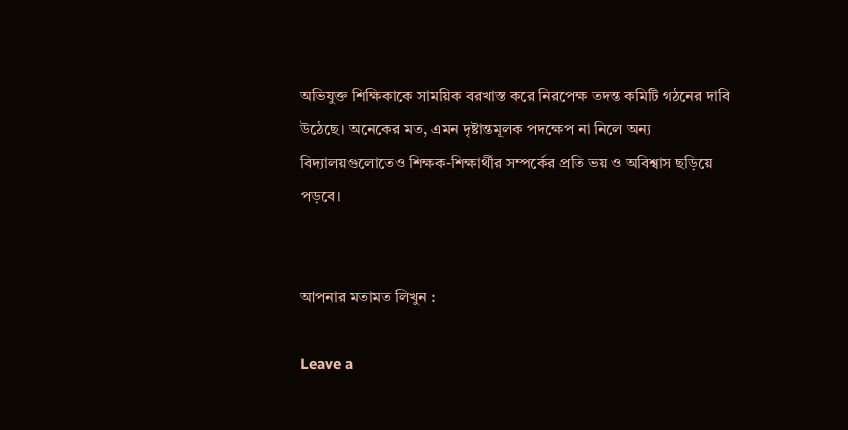অভিযুক্ত শিক্ষিকাকে সাময়িক বরখাস্ত করে নিরপেক্ষ তদন্ত কমিটি গঠনের দাবি উঠেছে। অনেকের মত, এমন দৃষ্টান্তমূলক পদক্ষেপ না নিলে অন্য বিদ্যালয়গুলোতেও শিক্ষক-শিক্ষার্থীর সম্পর্কের প্রতি ভয় ও অবিশ্বাস ছড়িয়ে পড়বে।


আপনার মতামত লিখুন :

Leave a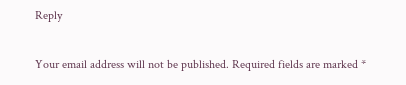Reply

Your email address will not be published. Required fields are marked *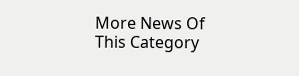More News Of This Category